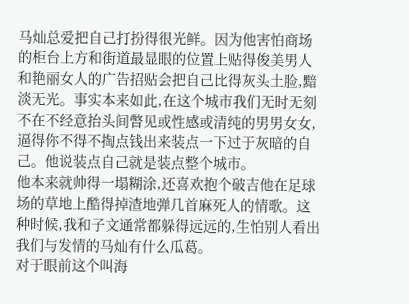马灿总爱把自己打扮得很光鲜。因为他害怕商场的柜台上方和街道最显眼的位置上贴得俊美男人和艳丽女人的广告招贴会把自己比得灰头土脸,黯淡无光。事实本来如此,在这个城市我们无时无刻不在不经意抬头间瞥见或性感或清纯的男男女女,逼得你不得不掏点钱出来装点一下过于灰暗的自己。他说装点自己就是装点整个城市。
他本来就帅得一塌糊涂,还喜欢抱个破吉他在足球场的草地上酷得掉渣地弹几首麻死人的情歌。这种时候,我和子文通常都躲得远远的,生怕别人看出我们与发情的马灿有什么瓜葛。
对于眼前这个叫海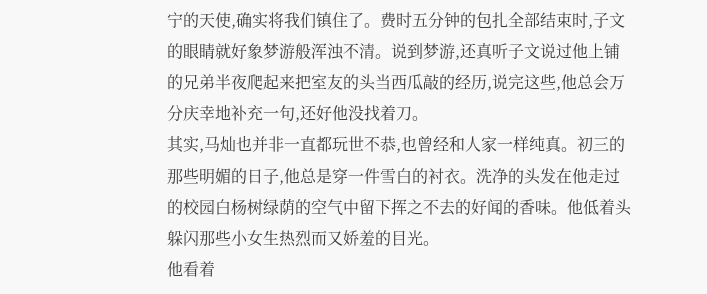宁的天使,确实将我们镇住了。费时五分钟的包扎全部结束时,子文的眼睛就好象梦游般浑浊不清。说到梦游,还真听子文说过他上铺的兄弟半夜爬起来把室友的头当西瓜敲的经历,说完这些,他总会万分庆幸地补充一句,还好他没找着刀。
其实,马灿也并非一直都玩世不恭,也曾经和人家一样纯真。初三的那些明媚的日子,他总是穿一件雪白的衬衣。洗净的头发在他走过的校园白杨树绿荫的空气中留下挥之不去的好闻的香味。他低着头躲闪那些小女生热烈而又娇羞的目光。
他看着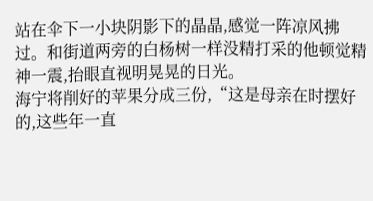站在伞下一小块阴影下的晶晶,感觉一阵凉风拂过。和街道两旁的白杨树一样没精打采的他顿觉精神一震,抬眼直视明晃晃的日光。
海宁将削好的苹果分成三份,“这是母亲在时摆好的,这些年一直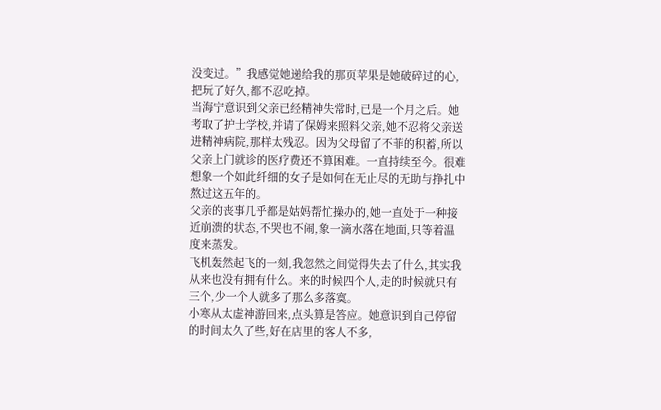没变过。”我感觉她递给我的那页苹果是她破碎过的心,把玩了好久,都不忍吃掉。
当海宁意识到父亲已经精神失常时,已是一个月之后。她考取了护士学校,并请了保姆来照料父亲,她不忍将父亲送进精神病院,那样太残忍。因为父母留了不菲的积蓄,所以父亲上门就诊的医疗费还不算困难。一直持续至今。很难想象一个如此纤细的女子是如何在无止尽的无助与挣扎中熬过这五年的。
父亲的丧事几乎都是姑妈帮忙操办的,她一直处于一种接近崩溃的状态,不哭也不闹,象一滴水落在地面,只等着温度来蒸发。
飞机轰然起飞的一刻,我忽然之间觉得失去了什么,其实我从来也没有拥有什么。来的时候四个人,走的时候就只有三个,少一个人就多了那么多落寞。
小寒从太虚神游回来,点头算是答应。她意识到自己停留的时间太久了些,好在店里的客人不多,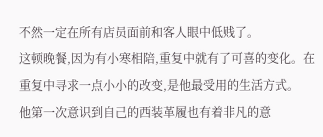不然一定在所有店员面前和客人眼中低贱了。
这顿晚餐,因为有小寒相陪,重复中就有了可喜的变化。在重复中寻求一点小小的改变,是他最受用的生活方式。
他第一次意识到自己的西装革履也有着非凡的意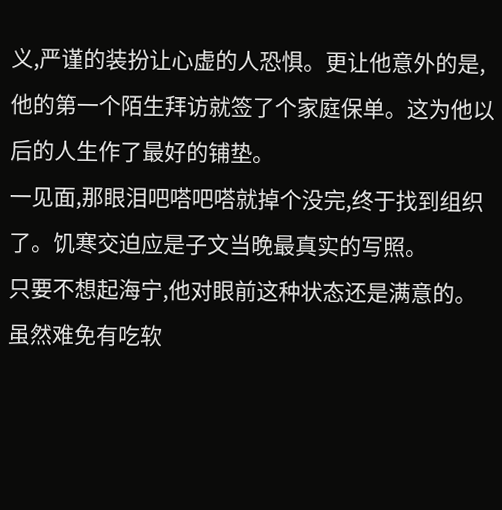义,严谨的装扮让心虚的人恐惧。更让他意外的是,他的第一个陌生拜访就签了个家庭保单。这为他以后的人生作了最好的铺垫。
一见面,那眼泪吧嗒吧嗒就掉个没完,终于找到组织了。饥寒交迫应是子文当晚最真实的写照。
只要不想起海宁,他对眼前这种状态还是满意的。虽然难免有吃软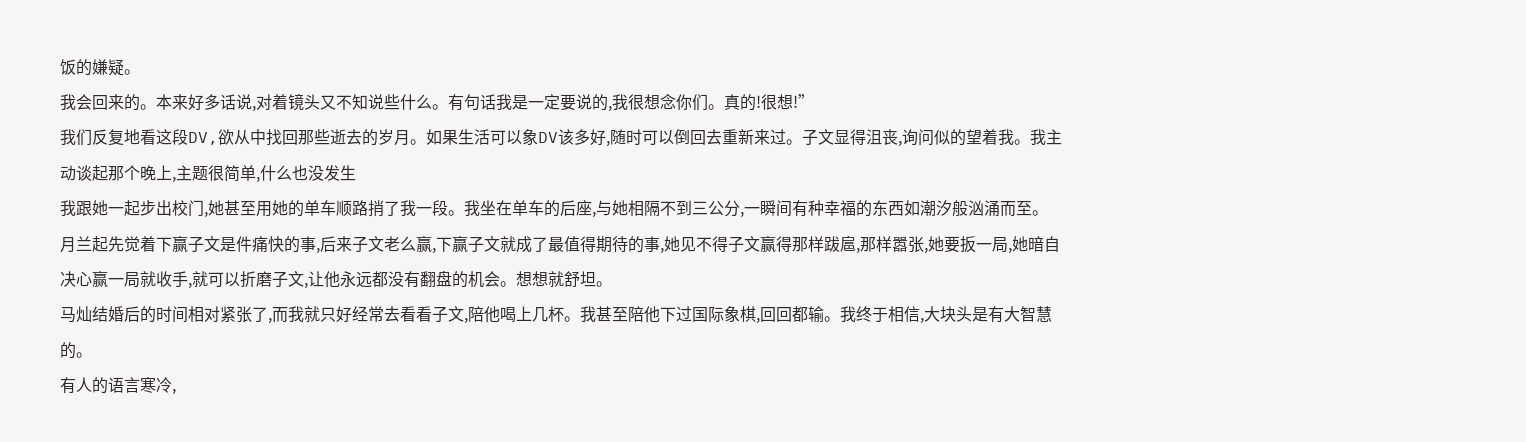饭的嫌疑。
我会回来的。本来好多话说,对着镜头又不知说些什么。有句话我是一定要说的,我很想念你们。真的!很想!”
我们反复地看这段DV,欲从中找回那些逝去的岁月。如果生活可以象DV该多好,随时可以倒回去重新来过。子文显得沮丧,询问似的望着我。我主动谈起那个晚上,主题很简单,什么也没发生
我跟她一起步出校门,她甚至用她的单车顺路捎了我一段。我坐在单车的后座,与她相隔不到三公分,一瞬间有种幸福的东西如潮汐般汹涌而至。
月兰起先觉着下赢子文是件痛快的事,后来子文老么赢,下赢子文就成了最值得期待的事,她见不得子文赢得那样跋扈,那样嚣张,她要扳一局,她暗自决心赢一局就收手,就可以折磨子文,让他永远都没有翻盘的机会。想想就舒坦。
马灿结婚后的时间相对紧张了,而我就只好经常去看看子文,陪他喝上几杯。我甚至陪他下过国际象棋,回回都输。我终于相信,大块头是有大智慧的。
有人的语言寒冷,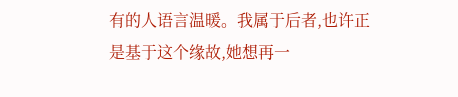有的人语言温暖。我属于后者,也许正是基于这个缘故,她想再一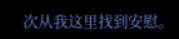次从我这里找到安慰。